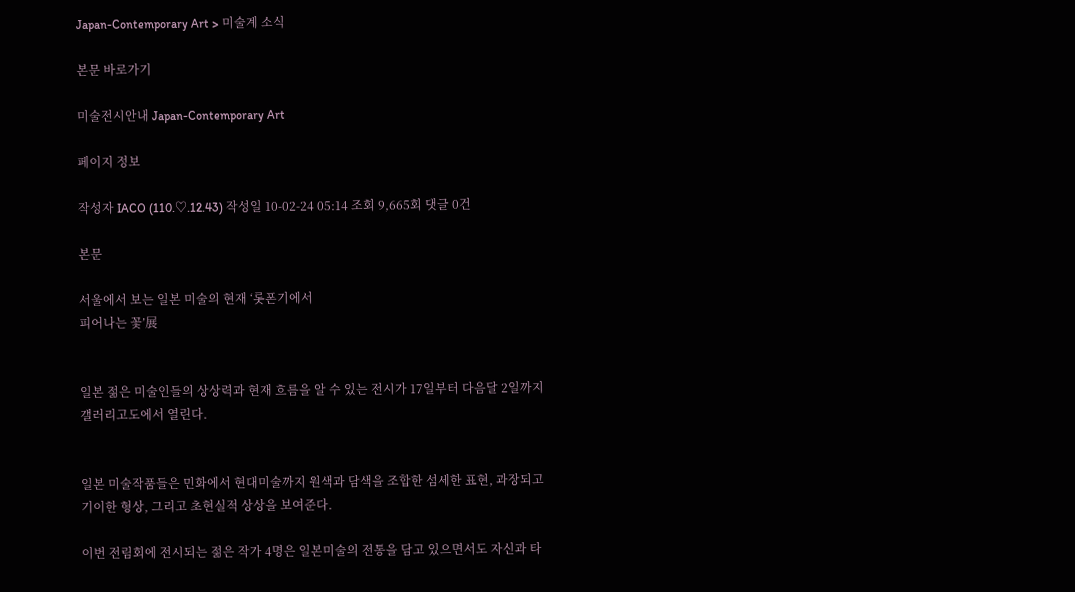Japan-Contemporary Art > 미술계 소식

본문 바로가기

미술전시안내 Japan-Contemporary Art

페이지 정보

작성자 IACO (110.♡.12.43) 작성일 10-02-24 05:14 조회 9,665회 댓글 0건

본문

서울에서 보는 일본 미술의 현재 ‘롯폰기에서
피어나는 꽃’展


일본 젊은 미술인들의 상상력과 현재 흐름을 알 수 있는 전시가 17일부터 다음달 2일까지 갤러리고도에서 열린다.


일본 미술작품들은 민화에서 현대미술까지 원색과 담색을 조합한 섬세한 표현, 과장되고 기이한 형상, 그리고 초현실적 상상을 보여준다.

이번 전림회에 전시되는 젊은 작가 4명은 일본미술의 전통을 담고 있으면서도 자신과 타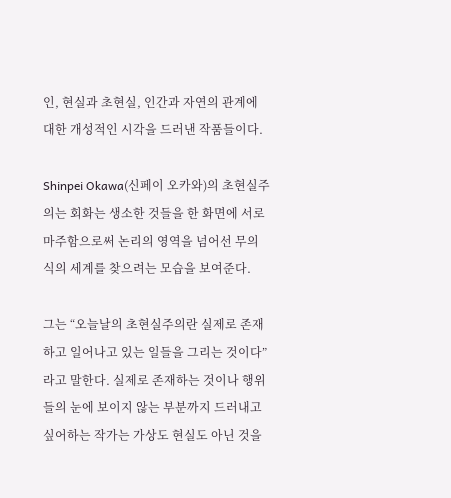인, 현실과 초현실, 인간과 자연의 관계에 대한 개성적인 시각을 드러낸 작품들이다.

Shinpei Okawa(신페이 오카와)의 초현실주의는 회화는 생소한 것들을 한 화면에 서로 마주함으로써 논리의 영역을 넘어선 무의식의 세계를 찾으려는 모습을 보여준다.

그는 “오늘날의 초현실주의란 실제로 존재하고 일어나고 있는 일들을 그리는 것이다”라고 말한다. 실제로 존재하는 것이나 행위들의 눈에 보이지 않는 부분까지 드러내고 싶어하는 작가는 가상도 현실도 아닌 것을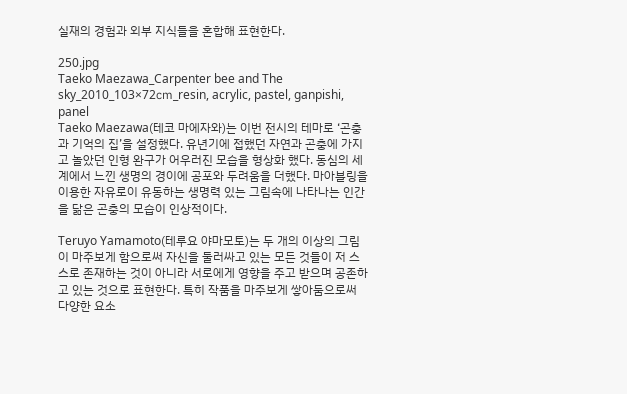실재의 경험과 외부 지식들을 혼합해 표현한다.

250.jpg
Taeko Maezawa_Carpenter bee and The sky_2010_103×72㎝_resin, acrylic, pastel, ganpishi, panel
Taeko Maezawa(테코 마에자와)는 이번 전시의 테마로 ‘곤충과 기억의 집’을 설정했다. 유년기에 접했던 자연과 곤충에 가지고 놀았던 인형 완구가 어우러진 모습을 형상화 했다. 동심의 세계에서 느낀 생명의 경이에 공포와 두려움을 더했다. 마아블링을 이용한 자유로이 유동하는 생명력 있는 그림속에 나타나는 인간을 닮은 곤충의 모습이 인상적이다.

Teruyo Yamamoto(테루요 야마모토)는 두 개의 이상의 그림이 마주보게 함으로써 자신을 둘러싸고 있는 모든 것들이 저 스스로 존재하는 것이 아니라 서로에게 영향을 주고 받으며 공존하고 있는 것으로 표현한다. 특히 작품을 마주보게 쌓아둠으로써 다양한 요소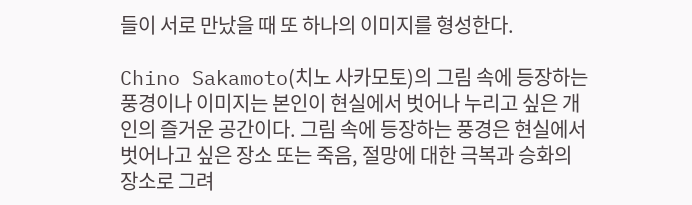들이 서로 만났을 때 또 하나의 이미지를 형성한다.

Chino Sakamoto(치노 사카모토)의 그림 속에 등장하는 풍경이나 이미지는 본인이 현실에서 벗어나 누리고 싶은 개인의 즐거운 공간이다. 그림 속에 등장하는 풍경은 현실에서 벗어나고 싶은 장소 또는 죽음, 절망에 대한 극복과 승화의 장소로 그려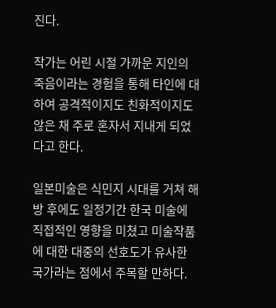진다.

작가는 어린 시절 가까운 지인의 죽음이라는 경험을 통해 타인에 대하여 공격적이지도 친화적이지도 않은 채 주로 혼자서 지내게 되었다고 한다.

일본미술은 식민지 시대를 거쳐 해방 후에도 일정기간 한국 미술에 직접적인 영향을 미쳤고 미술작품에 대한 대중의 선호도가 유사한 국가라는 점에서 주목할 만하다.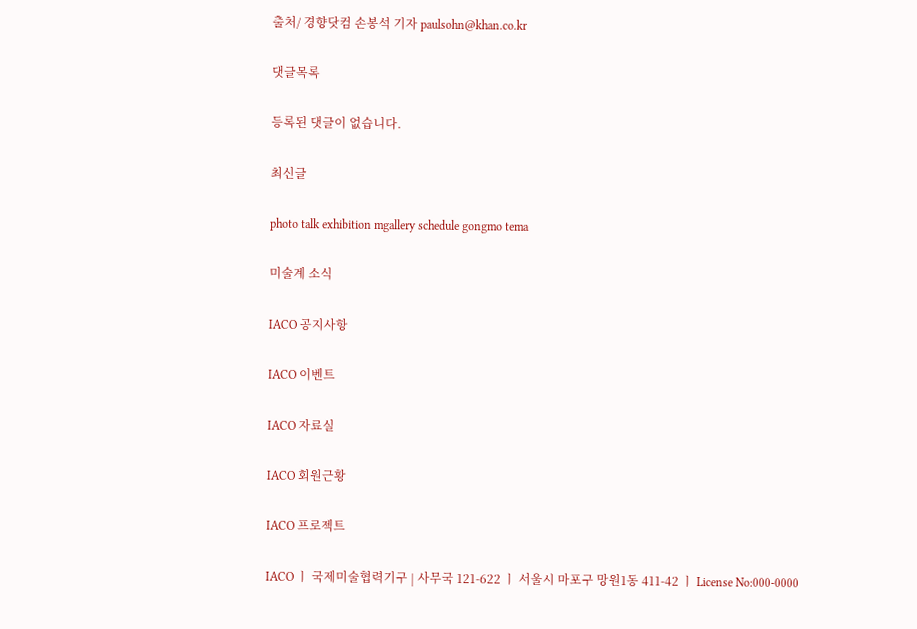출처/ 경향닷컴 손봉석 기자 paulsohn@khan.co.kr

댓글목록

등록된 댓글이 없습니다.

최신글

photo talk exhibition mgallery schedule gongmo tema

미술계 소식

IACO 공지사항

IACO 이벤트

IACO 자료실

IACO 회원근황

IACO 프로젝트

IACO ㅣ 국제미술협력기구 | 사무국 121-622 ㅣ 서울시 마포구 망원1동 411-42 ㅣ License No:000-0000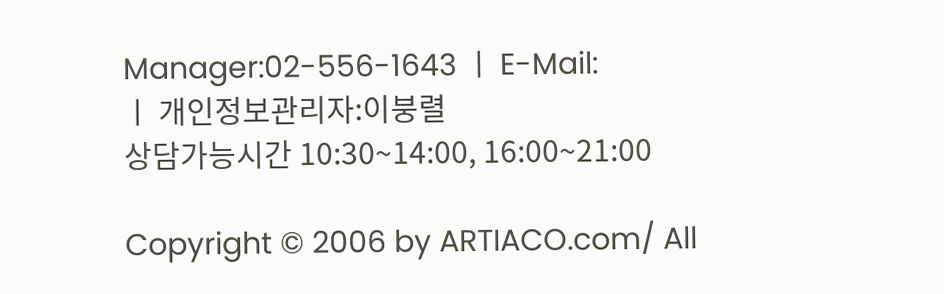Manager:02-556-1643 ㅣ E-Mail:
ㅣ 개인정보관리자:이붕렬
상담가능시간 10:30~14:00, 16:00~21:00

Copyright © 2006 by ARTIACO.com/ All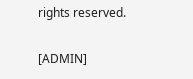rights reserved.

[ADMIN]